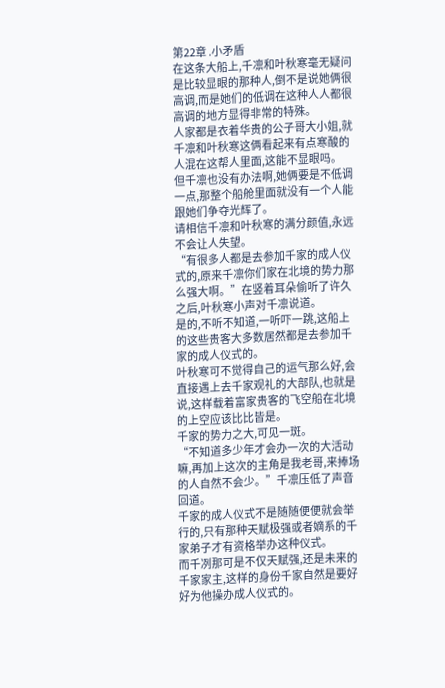第22章 .小矛盾
在这条大船上,千凛和叶秋寒毫无疑问是比较显眼的那种人,倒不是说她俩很高调,而是她们的低调在这种人人都很高调的地方显得非常的特殊。
人家都是衣着华贵的公子哥大小姐,就千凛和叶秋寒这俩看起来有点寒酸的人混在这帮人里面,这能不显眼吗。
但千凛也没有办法啊,她俩要是不低调一点,那整个船舱里面就没有一个人能跟她们争夺光辉了。
请相信千凛和叶秋寒的满分颜值,永远不会让人失望。
“有很多人都是去参加千家的成人仪式的,原来千凛你们家在北境的势力那么强大啊。”在竖着耳朵偷听了许久之后,叶秋寒小声对千凛说道。
是的,不听不知道,一听吓一跳,这船上的这些贵客大多数居然都是去参加千家的成人仪式的。
叶秋寒可不觉得自己的运气那么好,会直接遇上去千家观礼的大部队,也就是说,这样载着富家贵客的飞空船在北境的上空应该比比皆是。
千家的势力之大,可见一斑。
“不知道多少年才会办一次的大活动嘛,再加上这次的主角是我老哥,来捧场的人自然不会少。”千凛压低了声音回道。
千家的成人仪式不是随随便便就会举行的,只有那种天赋极强或者嫡系的千家弟子才有资格举办这种仪式。
而千冽那可是不仅天赋强,还是未来的千家家主,这样的身份千家自然是要好好为他操办成人仪式的。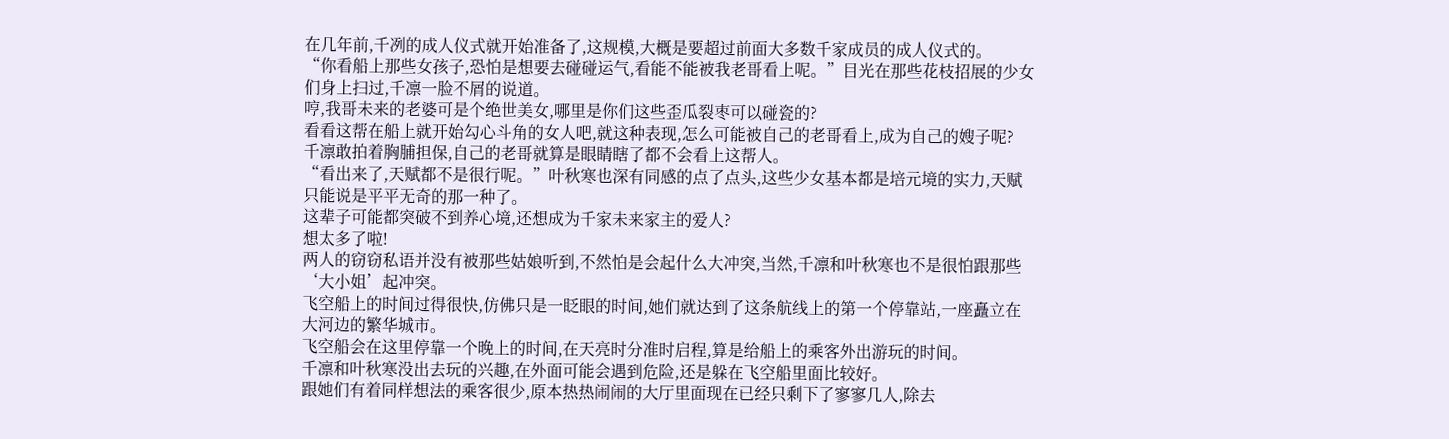在几年前,千冽的成人仪式就开始准备了,这规模,大概是要超过前面大多数千家成员的成人仪式的。
“你看船上那些女孩子,恐怕是想要去碰碰运气,看能不能被我老哥看上呢。”目光在那些花枝招展的少女们身上扫过,千凛一脸不屑的说道。
哼,我哥未来的老婆可是个绝世美女,哪里是你们这些歪瓜裂枣可以碰瓷的?
看看这帮在船上就开始勾心斗角的女人吧,就这种表现,怎么可能被自己的老哥看上,成为自己的嫂子呢?
千凛敢拍着胸脯担保,自己的老哥就算是眼睛瞎了都不会看上这帮人。
“看出来了,天赋都不是很行呢。”叶秋寒也深有同感的点了点头,这些少女基本都是培元境的实力,天赋只能说是平平无奇的那一种了。
这辈子可能都突破不到养心境,还想成为千家未来家主的爱人?
想太多了啦!
两人的窃窃私语并没有被那些姑娘听到,不然怕是会起什么大冲突,当然,千凛和叶秋寒也不是很怕跟那些‘大小姐’起冲突。
飞空船上的时间过得很快,仿佛只是一眨眼的时间,她们就达到了这条航线上的第一个停靠站,一座矗立在大河边的繁华城市。
飞空船会在这里停靠一个晚上的时间,在天亮时分准时启程,算是给船上的乘客外出游玩的时间。
千凛和叶秋寒没出去玩的兴趣,在外面可能会遇到危险,还是躲在飞空船里面比较好。
跟她们有着同样想法的乘客很少,原本热热闹闹的大厅里面现在已经只剩下了寥寥几人,除去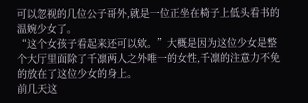可以忽视的几位公子哥外,就是一位正坐在椅子上低头看书的温婉少女了。
“这个女孩子看起来还可以欸。”大概是因为这位少女是整个大厅里面除了千凛两人之外唯一的女性,千凛的注意力不免的放在了这位少女的身上。
前几天这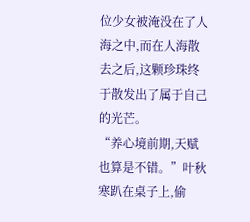位少女被淹没在了人海之中,而在人海散去之后,这颗珍珠终于散发出了属于自己的光芒。
“养心境前期,天赋也算是不错。”叶秋寒趴在桌子上,偷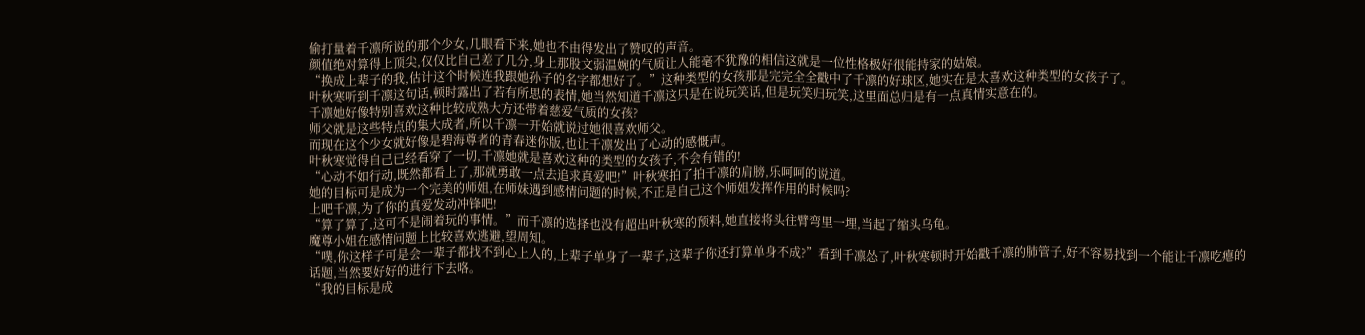偷打量着千凛所说的那个少女,几眼看下来,她也不由得发出了赞叹的声音。
颜值绝对算得上顶尖,仅仅比自己差了几分,身上那股文弱温婉的气质让人能毫不犹豫的相信这就是一位性格极好很能持家的姑娘。
“换成上辈子的我,估计这个时候连我跟她孙子的名字都想好了。”这种类型的女孩那是完完全全戳中了千凛的好球区,她实在是太喜欢这种类型的女孩子了。
叶秋寒听到千凛这句话,顿时露出了若有所思的表情,她当然知道千凛这只是在说玩笑话,但是玩笑归玩笑,这里面总归是有一点真情实意在的。
千凛她好像特别喜欢这种比较成熟大方还带着慈爱气质的女孩?
师父就是这些特点的集大成者,所以千凛一开始就说过她很喜欢师父。
而现在这个少女就好像是碧海尊者的青春迷你版,也让千凛发出了心动的感慨声。
叶秋寒觉得自己已经看穿了一切,千凛她就是喜欢这种的类型的女孩子,不会有错的!
“心动不如行动,既然都看上了,那就勇敢一点去追求真爱吧!”叶秋寒拍了拍千凛的肩膀,乐呵呵的说道。
她的目标可是成为一个完美的师姐,在师妹遇到感情问题的时候,不正是自己这个师姐发挥作用的时候吗?
上吧千凛,为了你的真爱发动冲锋吧!
“算了算了,这可不是闹着玩的事情。”而千凛的选择也没有超出叶秋寒的预料,她直接将头往臂弯里一埋,当起了缩头乌龟。
魔尊小姐在感情问题上比较喜欢逃避,望周知。
“噗,你这样子可是会一辈子都找不到心上人的,上辈子单身了一辈子,这辈子你还打算单身不成?”看到千凛怂了,叶秋寒顿时开始戳千凛的肺管子,好不容易找到一个能让千凛吃瘪的话题,当然要好好的进行下去咯。
“我的目标是成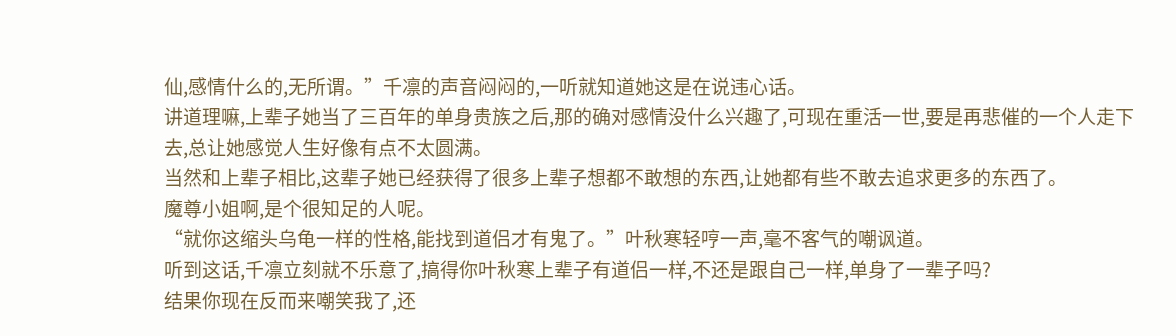仙,感情什么的,无所谓。”千凛的声音闷闷的,一听就知道她这是在说违心话。
讲道理嘛,上辈子她当了三百年的单身贵族之后,那的确对感情没什么兴趣了,可现在重活一世,要是再悲催的一个人走下去,总让她感觉人生好像有点不太圆满。
当然和上辈子相比,这辈子她已经获得了很多上辈子想都不敢想的东西,让她都有些不敢去追求更多的东西了。
魔尊小姐啊,是个很知足的人呢。
“就你这缩头乌龟一样的性格,能找到道侣才有鬼了。”叶秋寒轻哼一声,毫不客气的嘲讽道。
听到这话,千凛立刻就不乐意了,搞得你叶秋寒上辈子有道侣一样,不还是跟自己一样,单身了一辈子吗?
结果你现在反而来嘲笑我了,还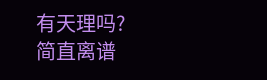有天理吗?
简直离谱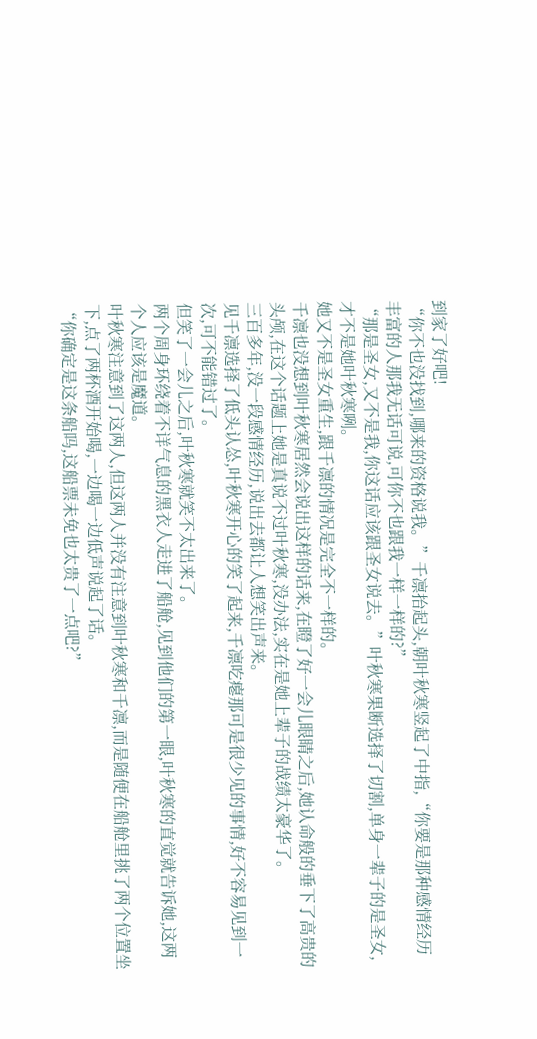到家了好吧!
“你不也没找到,哪来的资格说我。”千凛抬起头,朝叶秋寒竖起了中指,“你要是那种感情经历丰富的人那我无话可说,可你不也跟我一样一样的?”
“那是圣女,又不是我,你这话应该跟圣女说去。”叶秋寒果断选择了切割,单身一辈子的是圣女,才不是她叶秋寒咧。
她又不是圣女重生,跟千凛的情况是完全不一样的。
千凛也没想到叶秋寒居然会说出这样的话来,在瞪了好一会儿眼睛之后,她认命般的垂下了高贵的头颅,在这个话题上她是真说不过叶秋寒,没办法,实在是她上辈子的战绩太豪华了。
三百多年,没一段感情经历,说出去都让人想笑出声来。
见千凛选择了低头认怂,叶秋寒开心的笑了起来,千凛吃瘪那可是很少见的事情,好不容易见到一次,可不能错过了。
但笑了一会儿之后,叶秋寒就笑不太出来了。
两个周身环绕着不详气息的黑衣人走进了船舱,见到他们的第一眼,叶秋寒的直觉就告诉她,这两个人应该是魔道。
叶秋寒注意到了这两人,但这两人并没有注意到叶秋寒和千凛,而是随便在船舱里挑了两个位置坐下,点了两杯酒开始喝,一边喝一边低声说起了话。
“你确定是这条船吗,这船票未免也太贵了一点吧?”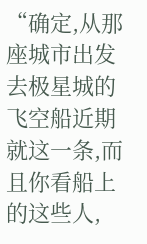“确定,从那座城市出发去极星城的飞空船近期就这一条,而且你看船上的这些人,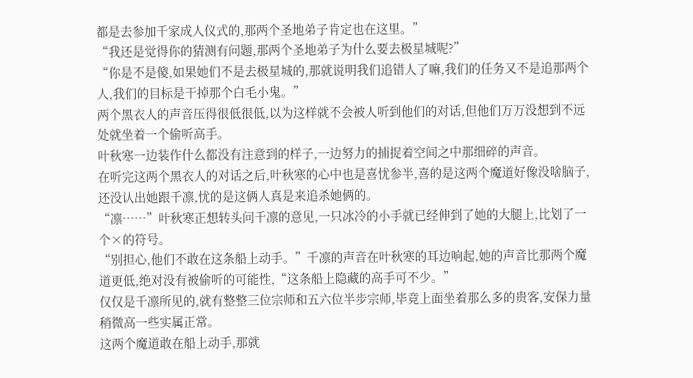都是去参加千家成人仪式的,那两个圣地弟子肯定也在这里。”
“我还是觉得你的猜测有问题,那两个圣地弟子为什么要去极星城呢?”
“你是不是傻,如果她们不是去极星城的,那就说明我们追错人了嘛,我们的任务又不是追那两个人,我们的目标是干掉那个白毛小鬼。”
两个黑衣人的声音压得很低很低,以为这样就不会被人听到他们的对话,但他们万万没想到不远处就坐着一个偷听高手。
叶秋寒一边装作什么都没有注意到的样子,一边努力的捕捉着空间之中那细碎的声音。
在听完这两个黑衣人的对话之后,叶秋寒的心中也是喜忧参半,喜的是这两个魔道好像没啥脑子,还没认出她跟千凛,忧的是这俩人真是来追杀她俩的。
“凛……”叶秋寒正想转头问千凛的意见,一只冰冷的小手就已经伸到了她的大腿上,比划了一个×的符号。
“别担心,他们不敢在这条船上动手。”千凛的声音在叶秋寒的耳边响起,她的声音比那两个魔道更低,绝对没有被偷听的可能性,“这条船上隐藏的高手可不少。”
仅仅是千凛所见的,就有整整三位宗师和五六位半步宗师,毕竟上面坐着那么多的贵客,安保力量稍微高一些实属正常。
这两个魔道敢在船上动手,那就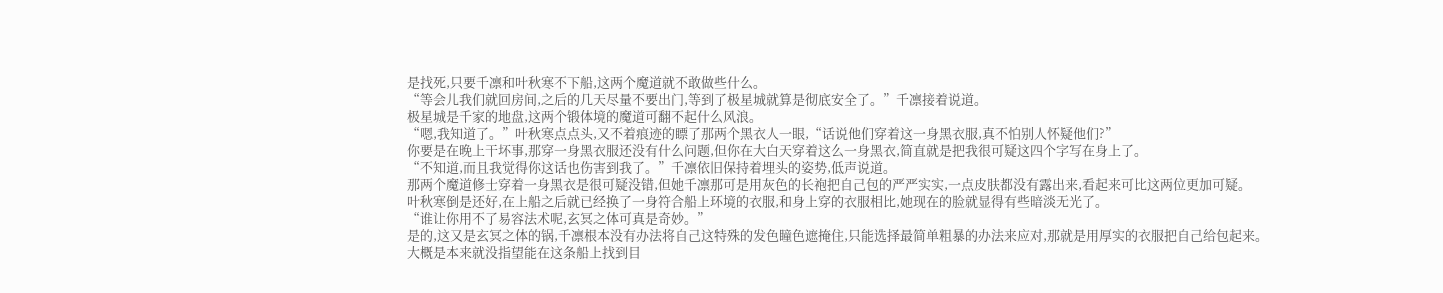是找死,只要千凛和叶秋寒不下船,这两个魔道就不敢做些什么。
“等会儿我们就回房间,之后的几天尽量不要出门,等到了极星城就算是彻底安全了。”千凛接着说道。
极星城是千家的地盘,这两个锻体境的魔道可翻不起什么风浪。
“嗯,我知道了。”叶秋寒点点头,又不着痕迹的瞟了那两个黑衣人一眼,“话说他们穿着这一身黑衣服,真不怕别人怀疑他们?”
你要是在晚上干坏事,那穿一身黑衣服还没有什么问题,但你在大白天穿着这么一身黑衣,简直就是把我很可疑这四个字写在身上了。
“不知道,而且我觉得你这话也伤害到我了。”千凛依旧保持着埋头的姿势,低声说道。
那两个魔道修士穿着一身黑衣是很可疑没错,但她千凛那可是用灰色的长袍把自己包的严严实实,一点皮肤都没有露出来,看起来可比这两位更加可疑。
叶秋寒倒是还好,在上船之后就已经换了一身符合船上环境的衣服,和身上穿的衣服相比,她现在的脸就显得有些暗淡无光了。
“谁让你用不了易容法术呢,玄冥之体可真是奇妙。”
是的,这又是玄冥之体的锅,千凛根本没有办法将自己这特殊的发色瞳色遮掩住,只能选择最简单粗暴的办法来应对,那就是用厚实的衣服把自己给包起来。
大概是本来就没指望能在这条船上找到目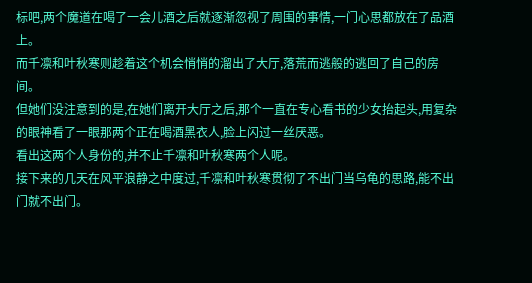标吧,两个魔道在喝了一会儿酒之后就逐渐忽视了周围的事情,一门心思都放在了品酒上。
而千凛和叶秋寒则趁着这个机会悄悄的溜出了大厅,落荒而逃般的逃回了自己的房间。
但她们没注意到的是,在她们离开大厅之后,那个一直在专心看书的少女抬起头,用复杂的眼神看了一眼那两个正在喝酒黑衣人,脸上闪过一丝厌恶。
看出这两个人身份的,并不止千凛和叶秋寒两个人呢。
接下来的几天在风平浪静之中度过,千凛和叶秋寒贯彻了不出门当乌龟的思路,能不出门就不出门。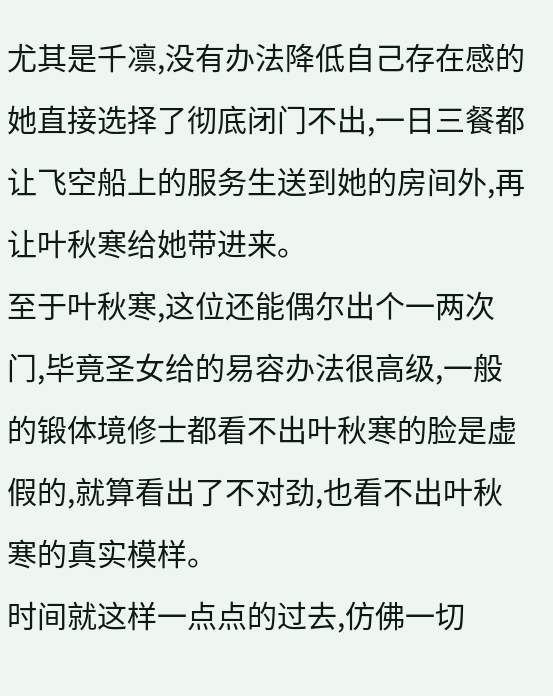尤其是千凛,没有办法降低自己存在感的她直接选择了彻底闭门不出,一日三餐都让飞空船上的服务生送到她的房间外,再让叶秋寒给她带进来。
至于叶秋寒,这位还能偶尔出个一两次门,毕竟圣女给的易容办法很高级,一般的锻体境修士都看不出叶秋寒的脸是虚假的,就算看出了不对劲,也看不出叶秋寒的真实模样。
时间就这样一点点的过去,仿佛一切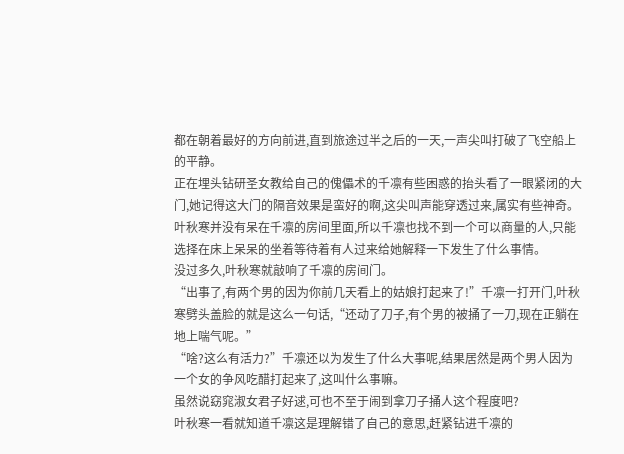都在朝着最好的方向前进,直到旅途过半之后的一天,一声尖叫打破了飞空船上的平静。
正在埋头钻研圣女教给自己的傀儡术的千凛有些困惑的抬头看了一眼紧闭的大门,她记得这大门的隔音效果是蛮好的啊,这尖叫声能穿透过来,属实有些神奇。
叶秋寒并没有呆在千凛的房间里面,所以千凛也找不到一个可以商量的人,只能选择在床上呆呆的坐着等待着有人过来给她解释一下发生了什么事情。
没过多久,叶秋寒就敲响了千凛的房间门。
“出事了,有两个男的因为你前几天看上的姑娘打起来了!”千凛一打开门,叶秋寒劈头盖脸的就是这么一句话,“还动了刀子,有个男的被捅了一刀,现在正躺在地上喘气呢。”
“啥?这么有活力?”千凛还以为发生了什么大事呢,结果居然是两个男人因为一个女的争风吃醋打起来了,这叫什么事嘛。
虽然说窈窕淑女君子好逑,可也不至于闹到拿刀子捅人这个程度吧?
叶秋寒一看就知道千凛这是理解错了自己的意思,赶紧钻进千凛的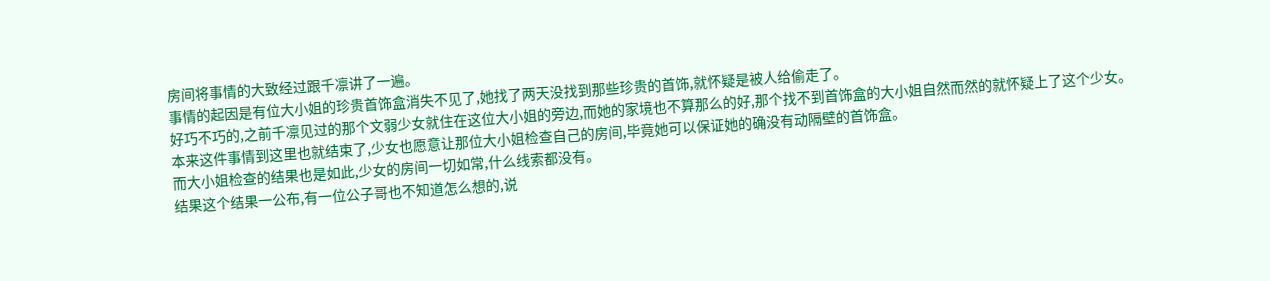房间将事情的大致经过跟千凛讲了一遍。
事情的起因是有位大小姐的珍贵首饰盒消失不见了,她找了两天没找到那些珍贵的首饰,就怀疑是被人给偷走了。
好巧不巧的,之前千凛见过的那个文弱少女就住在这位大小姐的旁边,而她的家境也不算那么的好,那个找不到首饰盒的大小姐自然而然的就怀疑上了这个少女。
本来这件事情到这里也就结束了,少女也愿意让那位大小姐检查自己的房间,毕竟她可以保证她的确没有动隔壁的首饰盒。
而大小姐检查的结果也是如此,少女的房间一切如常,什么线索都没有。
结果这个结果一公布,有一位公子哥也不知道怎么想的,说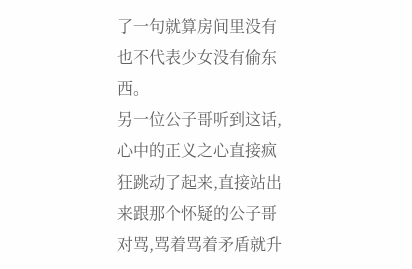了一句就算房间里没有也不代表少女没有偷东西。
另一位公子哥听到这话,心中的正义之心直接疯狂跳动了起来,直接站出来跟那个怀疑的公子哥对骂,骂着骂着矛盾就升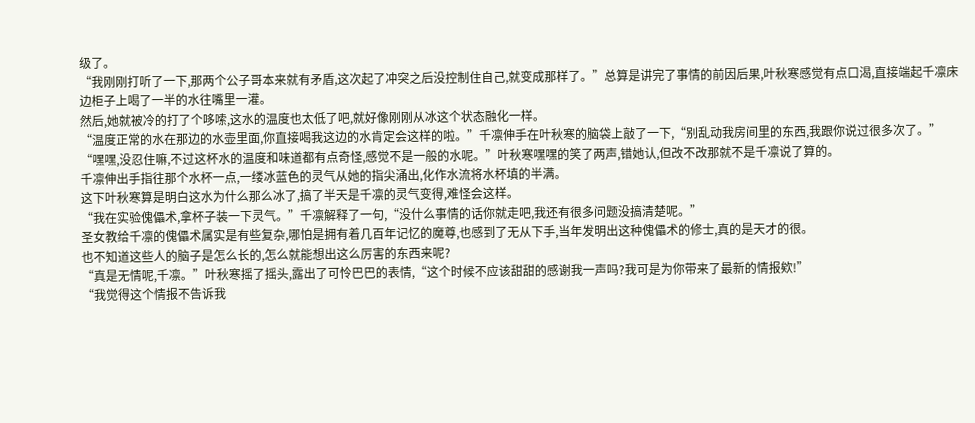级了。
“我刚刚打听了一下,那两个公子哥本来就有矛盾,这次起了冲突之后没控制住自己,就变成那样了。”总算是讲完了事情的前因后果,叶秋寒感觉有点口渴,直接端起千凛床边柜子上喝了一半的水往嘴里一灌。
然后,她就被冷的打了个哆嗦,这水的温度也太低了吧,就好像刚刚从冰这个状态融化一样。
“温度正常的水在那边的水壶里面,你直接喝我这边的水肯定会这样的啦。”千凛伸手在叶秋寒的脑袋上敲了一下,“别乱动我房间里的东西,我跟你说过很多次了。”
“嘿嘿,没忍住嘛,不过这杯水的温度和味道都有点奇怪,感觉不是一般的水呢。”叶秋寒嘿嘿的笑了两声,错她认,但改不改那就不是千凛说了算的。
千凛伸出手指往那个水杯一点,一缕冰蓝色的灵气从她的指尖涌出,化作水流将水杯填的半满。
这下叶秋寒算是明白这水为什么那么冰了,搞了半天是千凛的灵气变得,难怪会这样。
“我在实验傀儡术,拿杯子装一下灵气。”千凛解释了一句,“没什么事情的话你就走吧,我还有很多问题没搞清楚呢。”
圣女教给千凛的傀儡术属实是有些复杂,哪怕是拥有着几百年记忆的魔尊,也感到了无从下手,当年发明出这种傀儡术的修士,真的是天才的很。
也不知道这些人的脑子是怎么长的,怎么就能想出这么厉害的东西来呢?
“真是无情呢,千凛。”叶秋寒摇了摇头,露出了可怜巴巴的表情,“这个时候不应该甜甜的感谢我一声吗?我可是为你带来了最新的情报欸!”
“我觉得这个情报不告诉我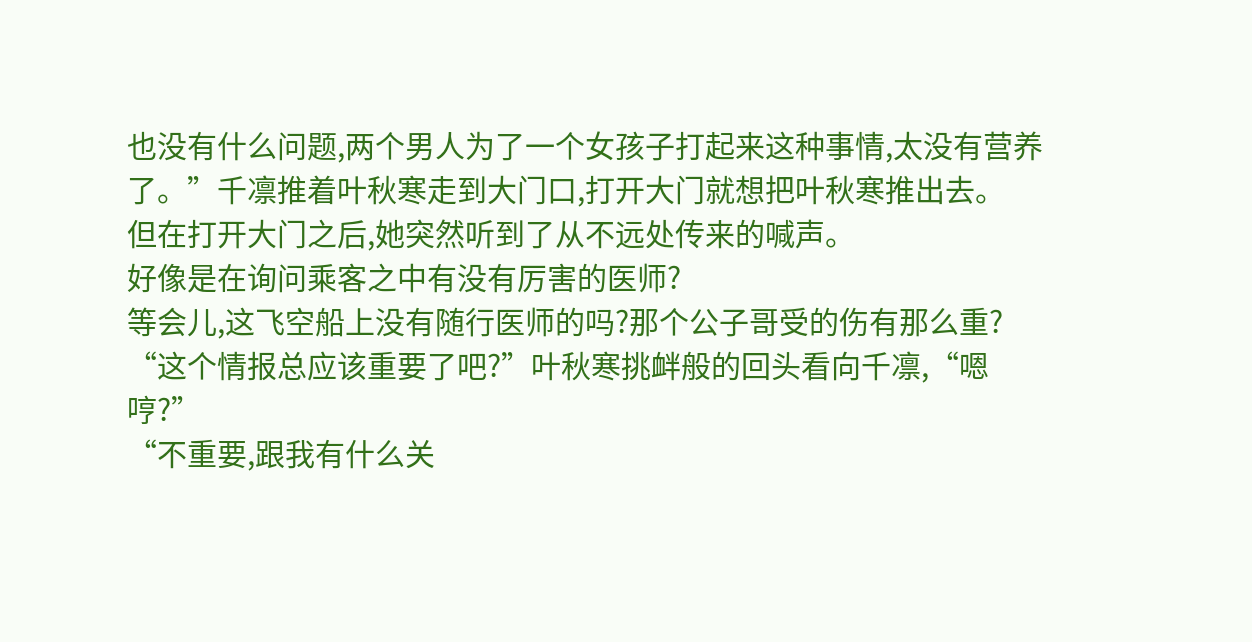也没有什么问题,两个男人为了一个女孩子打起来这种事情,太没有营养了。”千凛推着叶秋寒走到大门口,打开大门就想把叶秋寒推出去。
但在打开大门之后,她突然听到了从不远处传来的喊声。
好像是在询问乘客之中有没有厉害的医师?
等会儿,这飞空船上没有随行医师的吗?那个公子哥受的伤有那么重?
“这个情报总应该重要了吧?”叶秋寒挑衅般的回头看向千凛,“嗯哼?”
“不重要,跟我有什么关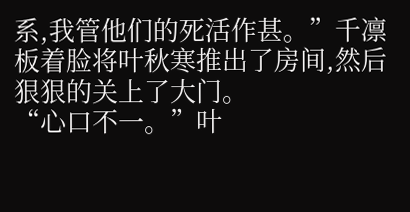系,我管他们的死活作甚。”千凛板着脸将叶秋寒推出了房间,然后狠狠的关上了大门。
“心口不一。”叶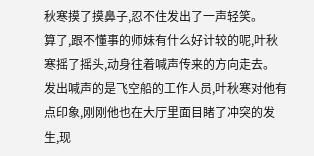秋寒摸了摸鼻子,忍不住发出了一声轻笑。
算了,跟不懂事的师妹有什么好计较的呢,叶秋寒摇了摇头,动身往着喊声传来的方向走去。
发出喊声的是飞空船的工作人员,叶秋寒对他有点印象,刚刚他也在大厅里面目睹了冲突的发生,现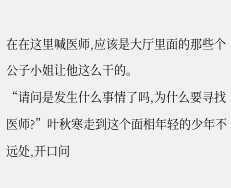在在这里喊医师,应该是大厅里面的那些个公子小姐让他这么干的。
“请问是发生什么事情了吗,为什么要寻找医师?”叶秋寒走到这个面相年轻的少年不远处,开口问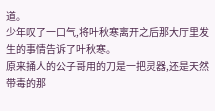道。
少年叹了一口气,将叶秋寒离开之后那大厅里发生的事情告诉了叶秋寒。
原来捅人的公子哥用的刀是一把灵器,还是天然带毒的那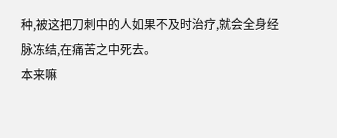种,被这把刀刺中的人如果不及时治疗,就会全身经脉冻结,在痛苦之中死去。
本来嘛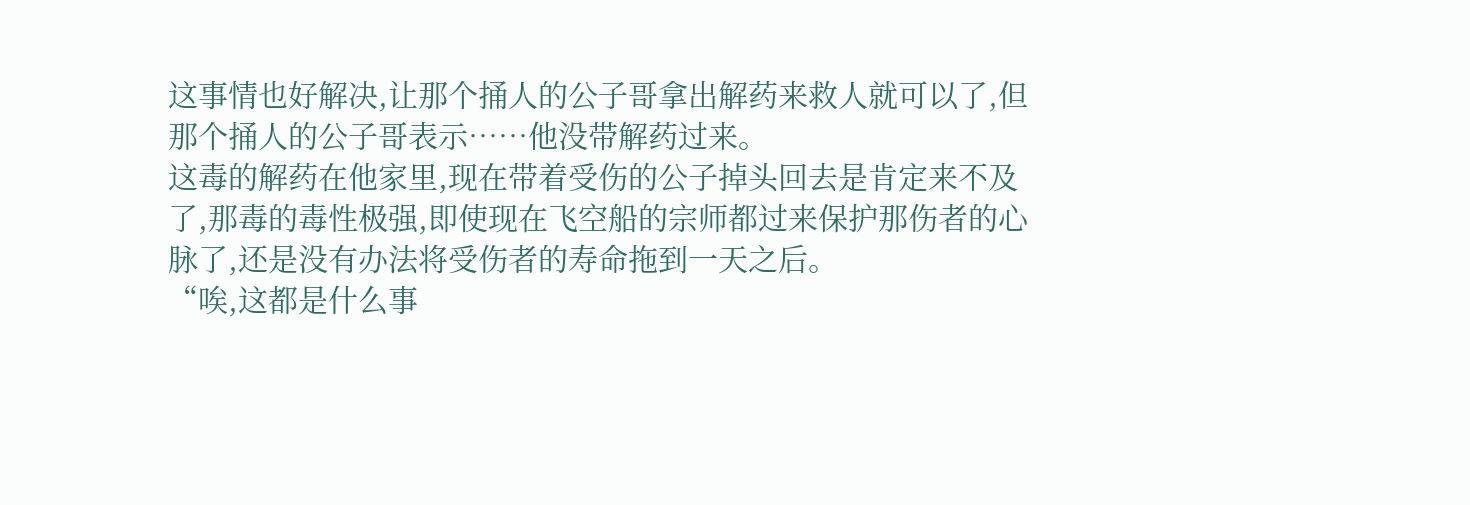这事情也好解决,让那个捅人的公子哥拿出解药来救人就可以了,但那个捅人的公子哥表示……他没带解药过来。
这毒的解药在他家里,现在带着受伤的公子掉头回去是肯定来不及了,那毒的毒性极强,即使现在飞空船的宗师都过来保护那伤者的心脉了,还是没有办法将受伤者的寿命拖到一天之后。
“唉,这都是什么事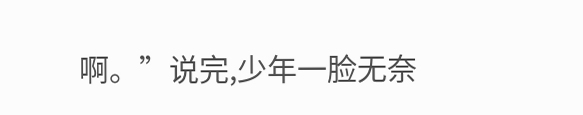啊。”说完,少年一脸无奈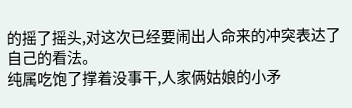的摇了摇头,对这次已经要闹出人命来的冲突表达了自己的看法。
纯属吃饱了撑着没事干,人家俩姑娘的小矛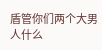盾管你们两个大男人什么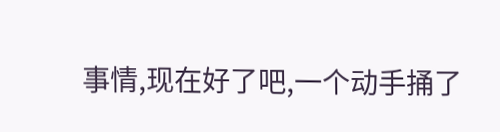事情,现在好了吧,一个动手捅了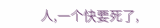人,一个快要死了,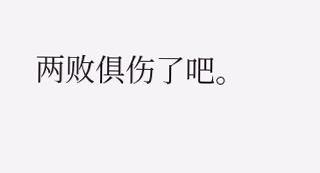两败俱伤了吧。